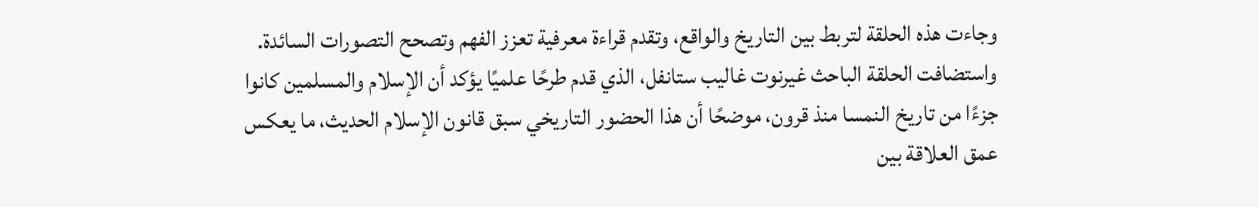وجاءت هذه الحلقة لتربط بين التاريخ والواقع، وتقدم قراءة معرفية تعزز الفهم وتصحح التصورات السائدة.
واستضافت الحلقة الباحث غيرنوت غاليب ستانفل، الذي قدم طرحًا علميًا يؤكد أن الإسلام والمسلمين كانوا جزءًا من تاريخ النمسا منذ قرون، موضحًا أن هذا الحضور التاريخي سبق قانون الإسلام الحديث، ما يعكس عمق العلاقة بين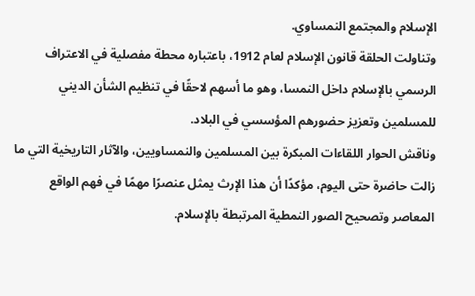الإسلام والمجتمع النمساوي.
وتناولت الحلقة قانون الإسلام لعام 1912، باعتباره محطة مفصلية في الاعتراف الرسمي بالإسلام داخل النمسا، وهو ما أسهم لاحقًا في تنظيم الشأن الديني للمسلمين وتعزيز حضورهم المؤسسي في البلاد.
وناقش الحوار اللقاءات المبكرة بين المسلمين والنمساويين، والآثار التاريخية التي ما زالت حاضرة حتى اليوم، مؤكدًا أن هذا الإرث يمثل عنصرًا مهمًا في فهم الواقع المعاصر وتصحيح الصور النمطية المرتبطة بالإسلام.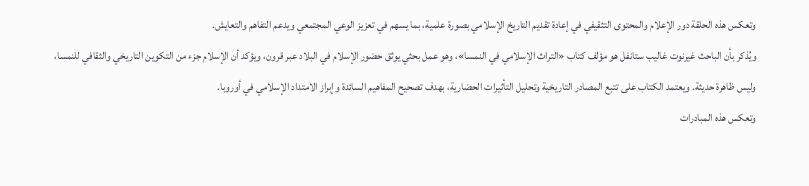وتعكس هذه الحلقة دور الإعلام والمحتوى التثقيفي في إعادة تقديم التاريخ الإسلامي بصورة علمية، بما يسهم في تعزيز الوعي المجتمعي ويدعم التفاهم والتعايش.
ويُذكر بأن الباحث غيرنوت غاليب ستانفل هو مؤلف كتاب «التراث الإسلامي في النمسا»، وهو عمل بحثي يوثق حضور الإسلام في البلاد عبر قرون، ويؤكد أن الإسلام جزء من التكوين التاريخي والثقافي للنمسا، وليس ظاهرة حديثة. ويعتمد الكتاب على تتبع المصادر التاريخية وتحليل التأثيرات الحضارية، بهدف تصحيح المفاهيم السائدة وإبراز الامتداد الإسلامي في أوروبا.
وتعكس هذه المبادرات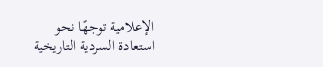الإعلامية توجهًا نحو استعادة السردية التاريخية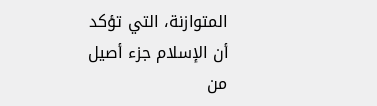المتوازنة، التي تؤكد أن الإسلام جزء أصيل من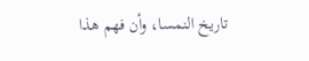تاريخ النمسا، وأن فهم هذا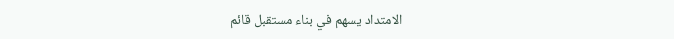الامتداد يسهم في بناء مستقبل قائم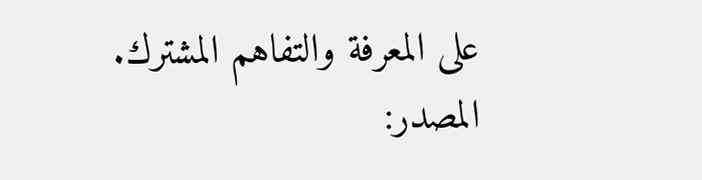على المعرفة والتفاهم المشترك.
المصدر: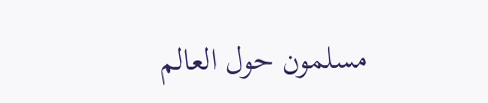مسلمون حول العالم